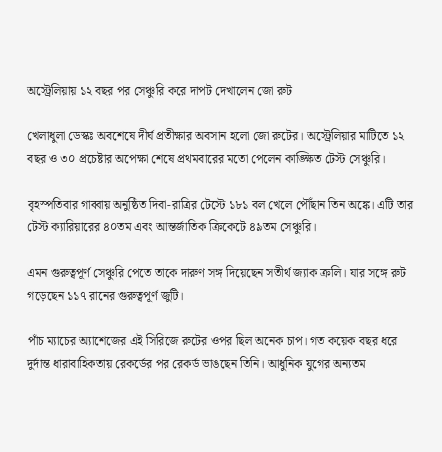অস্ট্রেলিয়ায় ১২ বছর পর সেঞ্চুরি করে দাপট দেখালেন জো রুট

খেলাধুলা ডেস্কঃ অবশেষে দীর্ঘ প্রতীক্ষার অবসান হলো জো রুটের। অস্ট্রেলিয়ার মাটিতে ১২ বছর ও ৩০ প্রচেষ্টার অপেক্ষা শেষে প্রথমবারের মতো পেলেন কাঙ্ক্ষিত টেস্ট সেঞ্চুরি।

বৃহস্পতিবার গাব্বায় অনুষ্ঠিত দিবা-রাত্রির টেস্টে ১৮১ বল খেলে পৌঁছান তিন অঙ্কে। এটি তার টেস্ট ক্যারিয়ারের ৪০তম এবং আন্তর্জাতিক ক্রিকেটে ৪৯তম সেঞ্চুরি।

এমন গুরুত্বপূর্ণ সেঞ্চুরি পেতে তাকে দারুণ সঙ্গ দিয়েছেন সতীর্থ জ্যাক ক্রলি। যার সঙ্গে রুট গড়েছেন ১১৭ রানের গুরুত্বপূর্ণ জুটি।

পাঁচ ম্যাচের অ্যাশেজের এই সিরিজে রুটের ওপর ছিল অনেক চাপ। গত কয়েক বছর ধরে দুর্দান্ত ধারাবাহিকতায় রেকর্ডের পর রেকর্ড ভাঙছেন তিনি। আধুনিক যুগের অন্যতম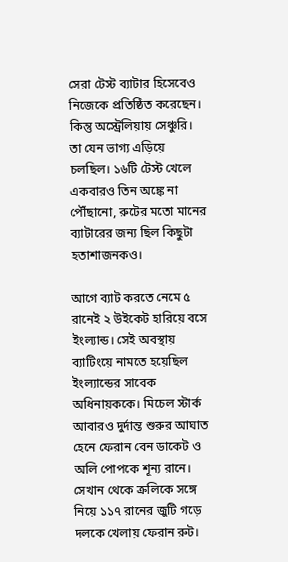সেরা টেস্ট ব্যাটার হিসেবেও নিজেকে প্রতিষ্ঠিত করেছেন। কিন্তু অস্ট্রেলিয়ায় সেঞ্চুরি। তা যেন ভাগ্য এড়িয়ে চলছিল। ১৬টি টেস্ট খেলে একবারও তিন অঙ্কে না পৌঁছানো, রুটের মতো মানের ব্যাটারের জন্য ছিল কিছুটা হতাশাজনকও।

আগে ব্যাট করতে নেমে ৫ রানেই ২ উইকেট হারিয়ে বসে ইংল্যান্ড। সেই অবস্থায় ব্যাটিংয়ে নামতে হয়েছিল ইংল্যান্ডের সাবেক অধিনায়ককে। মিচেল স্টার্ক আবারও দুর্দান্ত শুরুর আঘাত হেনে ফেরান বেন ডাকেট ও অলি পোপকে শূন্য রানে। সেখান থেকে ক্রলিকে সঙ্গে নিয়ে ১১৭ রানের জুটি গড়ে দলকে খেলায় ফেরান রুট।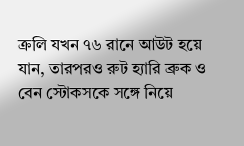ক্রলি যখন ৭৬ রানে আউট হয়ে যান, তারপরও রুট হ্যারি ব্রুক ও বেন স্টোকসকে সঙ্গে নিয়ে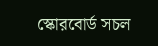স্কোরবোর্ড সচল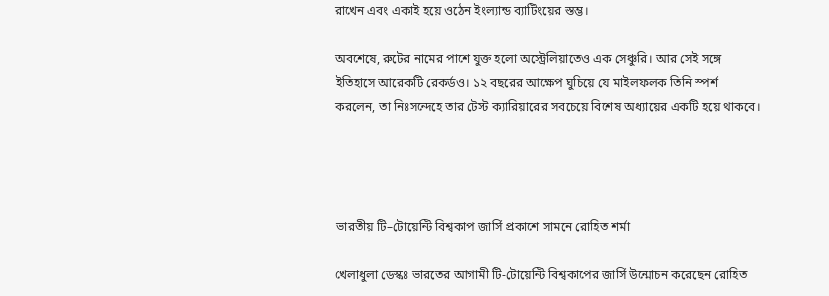রাখেন এবং একাই হয়ে ওঠেন ইংল্যান্ড ব্যাটিংয়ের স্তম্ভ।

অবশেষে, রুটের নামের পাশে যুক্ত হলো অস্ট্রেলিয়াতেও এক সেঞ্চুরি। আর সেই সঙ্গে ইতিহাসে আরেকটি রেকর্ডও। ১২ বছরের আক্ষেপ ঘুচিয়ে যে মাইলফলক তিনি স্পর্শ করলেন, তা নিঃসন্দেহে তার টেস্ট ক্যারিয়ারের সবচেয়ে বিশেষ অধ্যায়ের একটি হয়ে থাকবে।




ভারতীয় টি–টোয়েন্টি বিশ্বকাপ জার্সি প্রকাশে সামনে রোহিত শর্মা

খেলাধুলা ডেস্কঃ ভারতের আগামী টি-টোয়েন্টি বিশ্বকাপের জার্সি উন্মোচন করেছেন রোহিত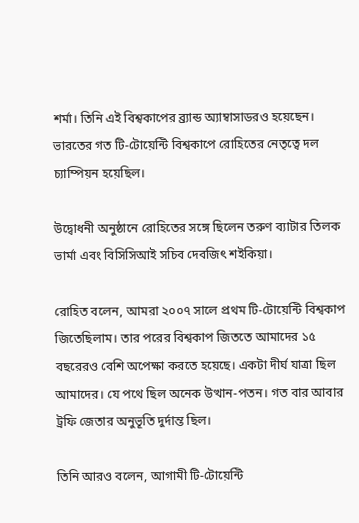শর্মা। তিনি এই বিশ্বকাপের ব্র্যান্ড অ্যাম্বাসাডরও হয়েছেন। ভারতের গত টি-টোয়েন্টি বিশ্বকাপে রোহিতের নেতৃত্বে দল চ্যাম্পিয়ন হয়েছিল।

উদ্বোধনী অনুষ্ঠানে রোহিতের সঙ্গে ছিলেন তরুণ ব্যাটার তিলক ভার্মা এবং বিসিসিআই সচিব দেবজিৎ শইকিয়া।

রোহিত বলেন, আমরা ২০০৭ সালে প্রথম টি-টোয়েন্টি বিশ্বকাপ জিতেছিলাম। তার পরের বিশ্বকাপ জিততে আমাদের ১৫ বছরেরও বেশি অপেক্ষা করতে হয়েছে। একটা দীর্ঘ যাত্রা ছিল আমাদের। যে পথে ছিল অনেক উত্থান-পতন। গত বার আবার ট্রফি জেতার অনুভূতি দুর্দান্ত ছিল।

তিনি আরও বলেন, আগামী টি-টোয়েন্টি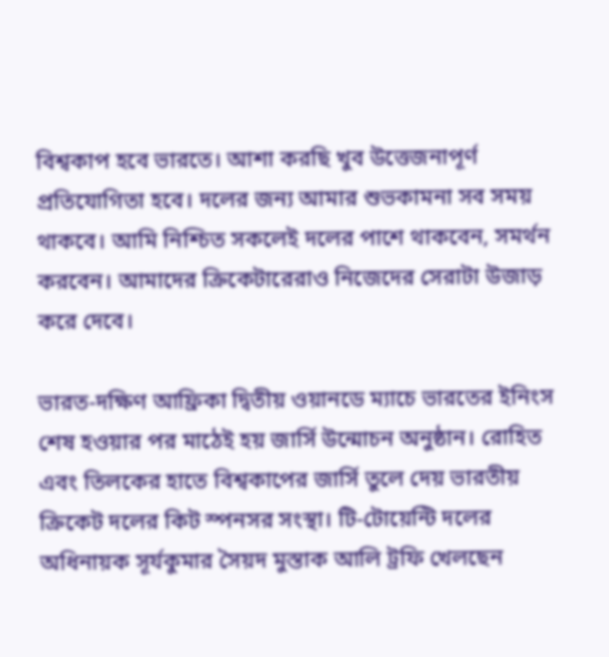বিশ্বকাপ হবে ভারতে। আশা করছি খুব উত্তেজনাপূর্ণ প্রতিযোগিতা হবে। দলের জন্য আমার শুভকামনা সব সময় থাকবে। আমি নিশ্চিত সকলেই দলের পাশে থাকবেন, সমর্থন করবেন। আমাদের ক্রিকেটারেরাও নিজেদের সেরাটা উজাড় করে দেবে।

ভারত-দক্ষিণ আফ্রিকা দ্বিতীয় ওয়ানডে ম্যাচে ভারতের ইনিংস শেষ হওয়ার পর মাঠেই হয় জার্সি উন্মোচন অনুষ্ঠান। রোহিত এবং তিলকের হাতে বিশ্বকাপের জার্সি তুলে দেয় ভারতীয় ক্রিকেট দলের কিট স্পনসর সংস্থা। টি-টোয়েন্টি দলের অধিনায়ক সূর্যকুমার সৈয়দ মুস্তাক আলি ট্রফি খেলছেন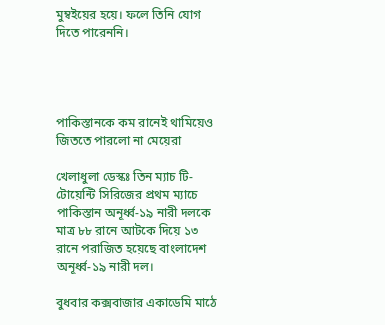মুম্বইয়ের হয়ে। ফলে তিনি যোগ দিতে পারেননি।




পাকিস্তানকে কম রানেই থামিয়েও জিততে পারলো না মেয়েরা

খেলাধুলা ডেস্কঃ তিন ম্যাচ টি-টোয়েন্টি সিরিজের প্রথম ম্যাচে পাকিস্তান অনূর্ধ্ব-১৯ নারী দলকে মাত্র ৮৮ রানে আটকে দিয়ে ১৩ রানে পরাজিত হয়েছে বাংলাদেশ অনূর্ধ্ব-১৯ নারী দল।

বুধবার কক্সবাজার একাডেমি মাঠে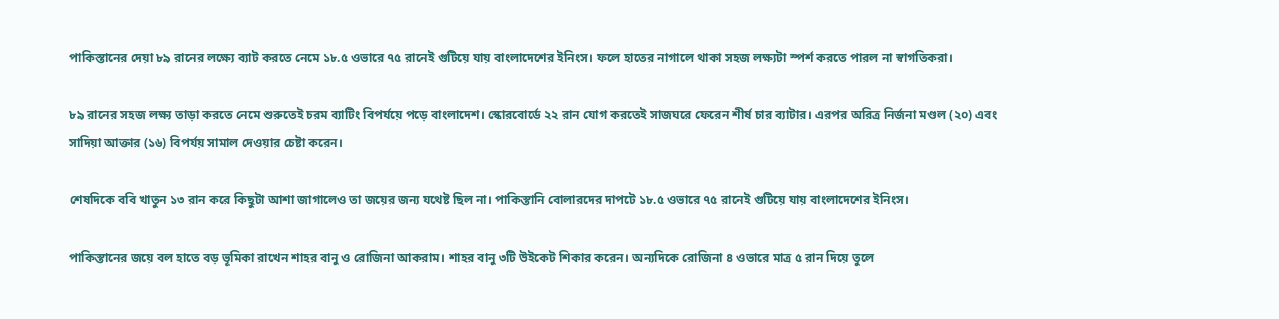পাকিস্তানের দেয়া ৮৯ রানের লক্ষ্যে ব্যাট করতে নেমে ১৮.৫ ওভারে ৭৫ রানেই গুটিয়ে যায় বাংলাদেশের ইনিংস। ফলে হাতের নাগালে থাকা সহজ লক্ষ্যটা স্পর্শ করতে পারল না স্বাগতিকরা।

৮৯ রানের সহজ লক্ষ্য তাড়া করতে নেমে শুরুতেই চরম ব্যাটিং বিপর্যয়ে পড়ে বাংলাদেশ। স্কোরবোর্ডে ২২ রান যোগ করতেই সাজঘরে ফেরেন শীর্ষ চার ব্যাটার। এরপর অরিত্র নির্জনা মণ্ডল (২০) এবং সাদিয়া আক্তার (১৬) বিপর্যয় সামাল দেওয়ার চেষ্টা করেন।

শেষদিকে ববি খাতুন ১৩ রান করে কিছুটা আশা জাগালেও তা জয়ের জন্য যথেষ্ট ছিল না। পাকিস্তানি বোলারদের দাপটে ১৮.৫ ওভারে ৭৫ রানেই গুটিয়ে যায় বাংলাদেশের ইনিংস।

পাকিস্তানের জয়ে বল হাতে বড় ভূমিকা রাখেন শাহর বানু ও রোজিনা আকরাম। শাহর বানু ৩টি উইকেট শিকার করেন। অন্যদিকে রোজিনা ৪ ওভারে মাত্র ৫ রান দিয়ে তুলে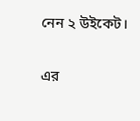নেন ২ উইকেট।

এর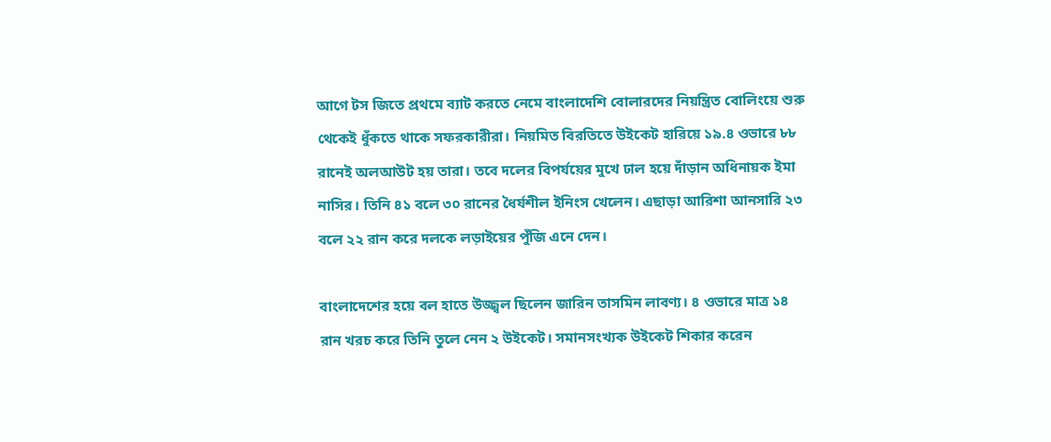আগে টস জিতে প্রথমে ব্যাট করতে নেমে বাংলাদেশি বোলারদের নিয়ন্ত্রিত বোলিংয়ে শুরু থেকেই ধুঁকতে থাকে সফরকারীরা। নিয়মিত বিরতিতে উইকেট হারিয়ে ১৯.৪ ওভারে ৮৮ রানেই অলআউট হয় তারা। তবে দলের বিপর্যয়ের মুখে ঢাল হয়ে দাঁড়ান অধিনায়ক ইমা নাসির। তিনি ৪১ বলে ৩০ রানের ধৈর্যশীল ইনিংস খেলেন। এছাড়া আরিশা আনসারি ২৩ বলে ২২ রান করে দলকে লড়াইয়ের পুঁজি এনে দেন।

বাংলাদেশের হয়ে বল হাতে উজ্জ্বল ছিলেন জারিন তাসমিন লাবণ্য। ৪ ওভারে মাত্র ১৪ রান খরচ করে তিনি তুলে নেন ২ উইকেট। সমানসংখ্যক উইকেট শিকার করেন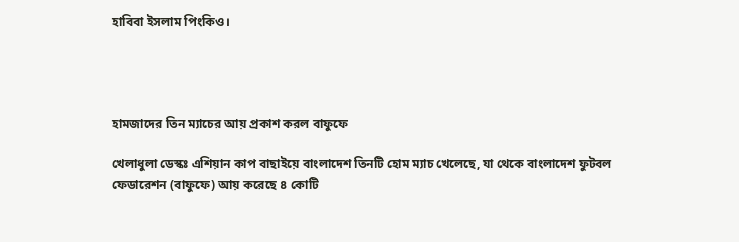হাবিবা ইসলাম পিংকিও।




হামজাদের তিন ম্যাচের আয় প্রকাশ করল বাফুফে

খেলাধুলা ডেস্কঃ এশিয়ান কাপ বাছাইয়ে বাংলাদেশ তিনটি হোম ম্যাচ খেলেছে, যা থেকে বাংলাদেশ ফুটবল ফেডারেশন (বাফুফে) আয় করেছে ৪ কোটি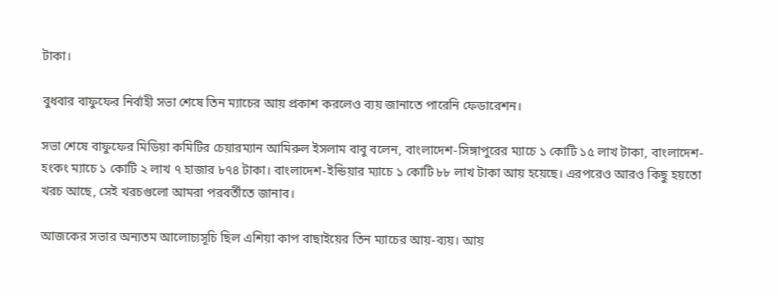টাকা।

বুধবার বাফুফের নির্বাহী সভা শেষে তিন ম্যাচের আয় প্রকাশ করলেও ব্যয় জানাতে পারেনি ফেডারেশন।

সভা শেষে বাফুফের মিডিয়া কমিটির চেয়ারম্যান আমিরুল ইসলাম বাবু বলেন, বাংলাদেশ-সিঙ্গাপুরের ম্যাচে ১ কোটি ১৫ লাখ টাকা, বাংলাদেশ-হংকং ম্যাচে ১ কোটি ২ লাখ ৭ হাজার ৮৭৪ টাকা। বাংলাদেশ-ইন্ডিয়ার ম্যাচে ১ কোটি ৮৮ লাখ টাকা আয় হয়েছে। এরপরেও আরও কিছু হয়তো খরচ আছে, সেই খরচগুলো আমরা পরবর্তীতে জানাব।

আজকের সভার অন্যতম আলোচ্যসূচি ছিল এশিয়া কাপ বাছাইয়ের তিন ম্যাচের আয়-ব্যয়। আয়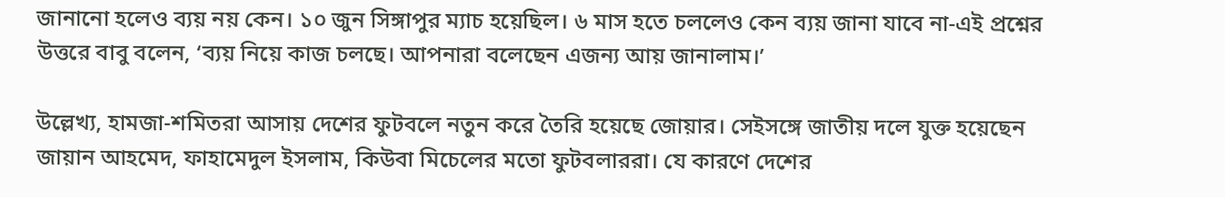জানানো হলেও ব্যয় নয় কেন। ১০ জুন সিঙ্গাপুর ম্যাচ হয়েছিল। ৬ মাস হতে চললেও কেন ব্যয় জানা যাবে না-এই প্রশ্নের উত্তরে বাবু বলেন, ‘ব্যয় নিয়ে কাজ চলছে। আপনারা বলেছেন এজন্য আয় জানালাম।’

উল্লেখ্য, হামজা-শমিতরা আসায় দেশের ফুটবলে নতুন করে তৈরি হয়েছে জোয়ার। সেইসঙ্গে জাতীয় দলে যুক্ত হয়েছেন জায়ান আহমেদ, ফাহামেদুল ইসলাম, কিউবা মিচেলের মতো ফুটবলাররা। যে কারণে দেশের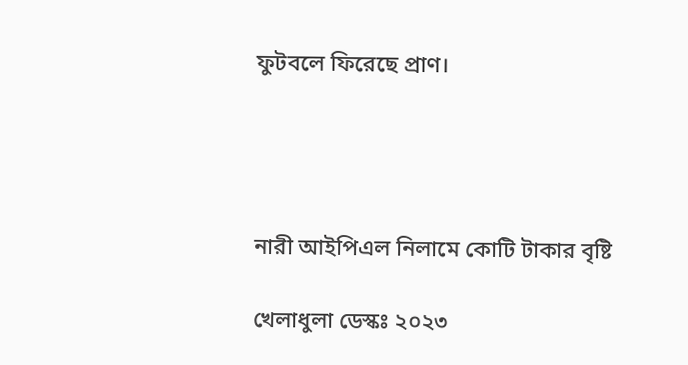ফুটবলে ফিরেছে প্রাণ।




নারী আইপিএল নিলামে কোটি টাকার বৃষ্টি

খেলাধুলা ডেস্কঃ ২০২৩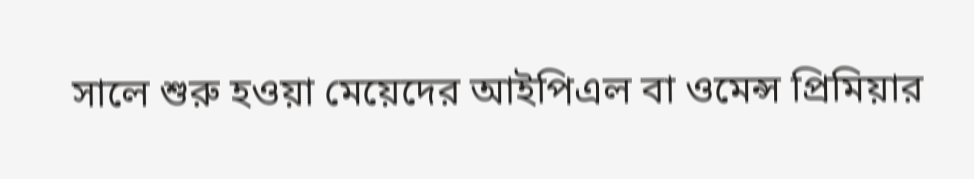সালে শুরু হওয়া মেয়েদের আইপিএল বা ওমেন্স প্রিমিয়ার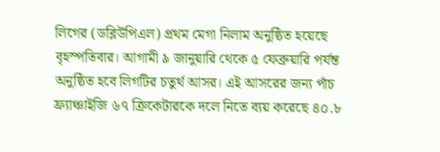লিগের (ডব্লিউপিএল) প্রথম মেগা নিলাম অনুষ্ঠিত হয়েছে বৃহস্পতিবার। আগামী ৯ জানুয়ারি থেকে ৫ ফেব্রুয়ারি পর্যন্ত অনুষ্ঠিত হবে লিগটির চতুর্থ আসর। এই আসরের জন্য পাঁচ ফ্র্যাঞ্চাইজি ৬৭ ক্রিকেটারকে দলে নিতে ব্যয় করেছে ৪০.৮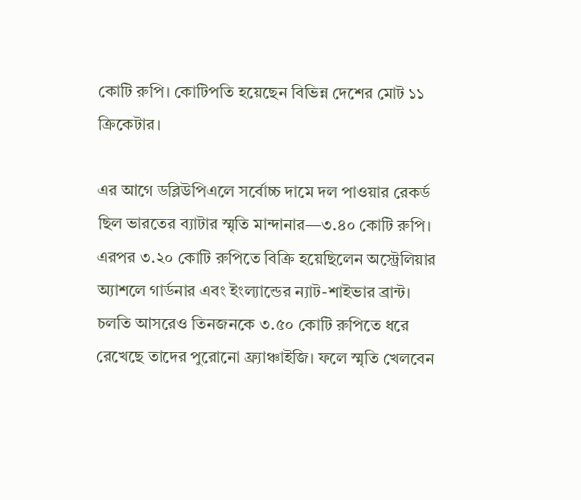কোটি রুপি। কোটিপতি হয়েছেন বিভিন্ন দেশের মোট ১১ ক্রিকেটার।

এর আগে ডব্লিউপিএলে সর্বোচ্চ দামে দল পাওয়ার রেকর্ড ছিল ভারতের ব্যাটার স্মৃতি মান্দানার—৩.৪০ কোটি রুপি। এরপর ৩.২০ কোটি রুপিতে বিক্রি হয়েছিলেন অস্ট্রেলিয়ার অ্যাশলে গার্ডনার এবং ইংল্যান্ডের ন্যাট-শাইভার ব্রান্ট। চলতি আসরেও তিনজনকে ৩.৫০ কোটি রুপিতে ধরে রেখেছে তাদের পুরোনো ফ্র্যাঞ্চাইজি। ফলে স্মৃতি খেলবেন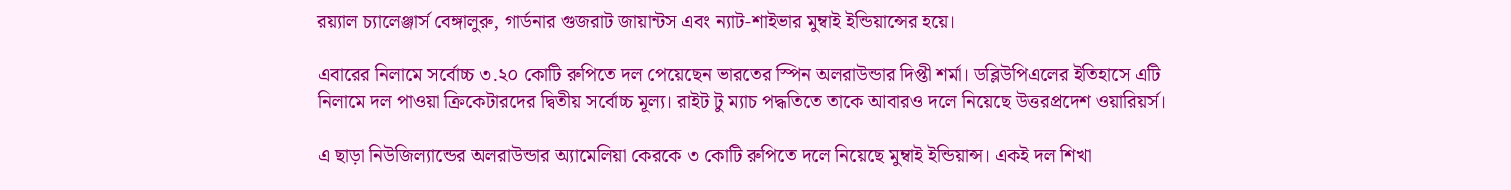রয়্যাল চ্যালেঞ্জার্স বেঙ্গালুরু, গার্ডনার গুজরাট জায়ান্টস এবং ন্যাট-শাইভার মুম্বাই ইন্ডিয়ান্সের হয়ে।

এবারের নিলামে সর্বোচ্চ ৩.২০ কোটি রুপিতে দল পেয়েছেন ভারতের স্পিন অলরাউন্ডার দিপ্তী শর্মা। ডব্লিউপিএলের ইতিহাসে এটি নিলামে দল পাওয়া ক্রিকেটারদের দ্বিতীয় সর্বোচ্চ মূল্য। রাইট টু ম্যাচ পদ্ধতিতে তাকে আবারও দলে নিয়েছে উত্তরপ্রদেশ ওয়ারিয়র্স।

এ ছাড়া নিউজিল্যান্ডের অলরাউন্ডার অ্যামেলিয়া কেরকে ৩ কোটি রুপিতে দলে নিয়েছে মুম্বাই ইন্ডিয়ান্স। একই দল শিখা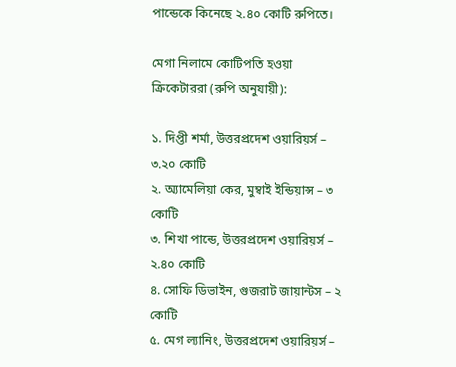পান্ডেকে কিনেছে ২.৪০ কোটি রুপিতে।

মেগা নিলামে কোটিপতি হওয়া ক্রিকেটাররা (রুপি অনুযায়ী):

১. দিপ্তী শর্মা, উত্তরপ্রদেশ ওয়ারিয়র্স – ৩.২০ কোটি
২. অ্যামেলিয়া কের, মুম্বাই ইন্ডিয়ান্স – ৩ কোটি
৩. শিখা পান্ডে, উত্তরপ্রদেশ ওয়ারিয়র্স – ২.৪০ কোটি
৪. সোফি ডিভাইন, গুজরাট জায়ান্টস – ২ কোটি
৫. মেগ ল্যানিং, উত্তরপ্রদেশ ওয়ারিয়র্স –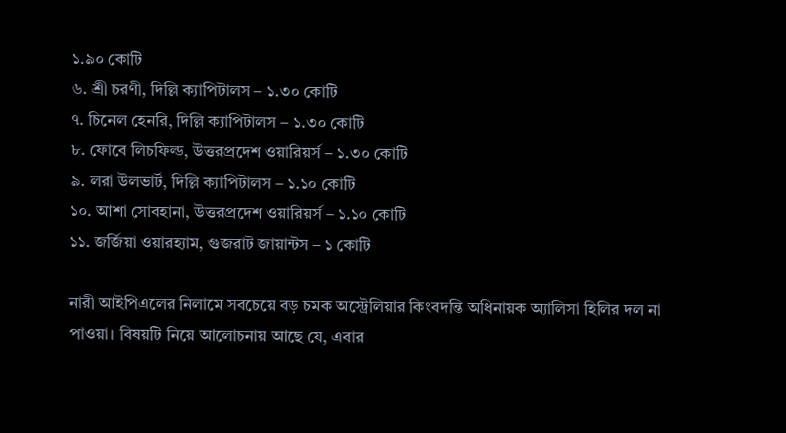১.৯০ কোটি
৬. শ্রী চরণী, দিল্লি ক্যাপিটালস – ১.৩০ কোটি
৭. চিনেল হেনরি, দিল্লি ক্যাপিটালস – ১.৩০ কোটি
৮. ফোবে লিচফিল্ড, উত্তরপ্রদেশ ওয়ারিয়র্স – ১.৩০ কোটি
৯. লরা উলভার্ট, দিল্লি ক্যাপিটালস – ১.১০ কোটি
১০. আশা সোবহানা, উত্তরপ্রদেশ ওয়ারিয়র্স – ১.১০ কোটি
১১. জর্জিয়া ওয়ারহ্যাম, গুজরাট জায়ান্টস – ১ কোটি

নারী আইপিএলের নিলামে সবচেয়ে বড় চমক অস্ট্রেলিয়ার কিংবদন্তি অধিনায়ক অ্যালিসা হিলির দল না পাওয়া। বিষয়টি নিয়ে আলোচনায় আছে যে, এবার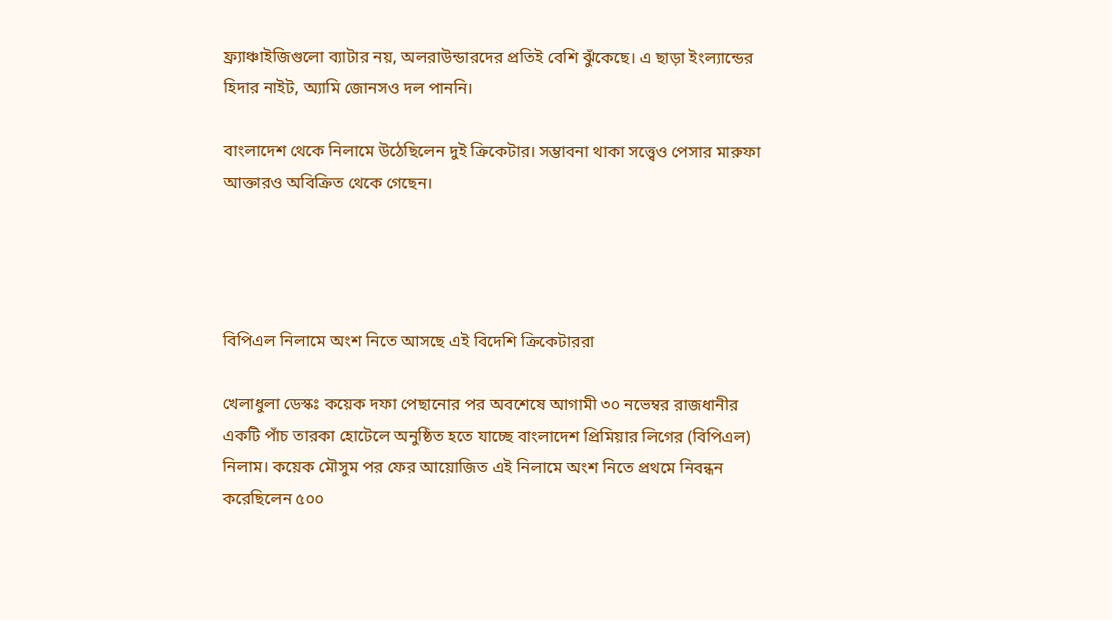ফ্র্যাঞ্চাইজিগুলো ব্যাটার নয়, অলরাউন্ডারদের প্রতিই বেশি ঝুঁকেছে। এ ছাড়া ইংল্যান্ডের হিদার নাইট, অ্যামি জোনসও দল পাননি।

বাংলাদেশ থেকে নিলামে উঠেছিলেন দুই ক্রিকেটার। সম্ভাবনা থাকা সত্ত্বেও পেসার মারুফা আক্তারও অবিক্রিত থেকে গেছেন।




বিপিএল নিলামে অংশ নিতে আসছে এই বিদেশি ক্রিকেটাররা

খেলাধুলা ডেস্কঃ কয়েক দফা পেছানোর পর অবশেষে আগামী ৩০ নভেম্বর রাজধানীর একটি পাঁচ তারকা হোটেলে অনুষ্ঠিত হতে যাচ্ছে বাংলাদেশ প্রিমিয়ার লিগের (বিপিএল) নিলাম। কয়েক মৌসুম পর ফের আয়োজিত এই নিলামে অংশ নিতে প্রথমে নিবন্ধন করেছিলেন ৫০০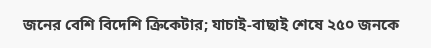জনের বেশি বিদেশি ক্রিকেটার; যাচাই-বাছাই শেষে ২৫০ জনকে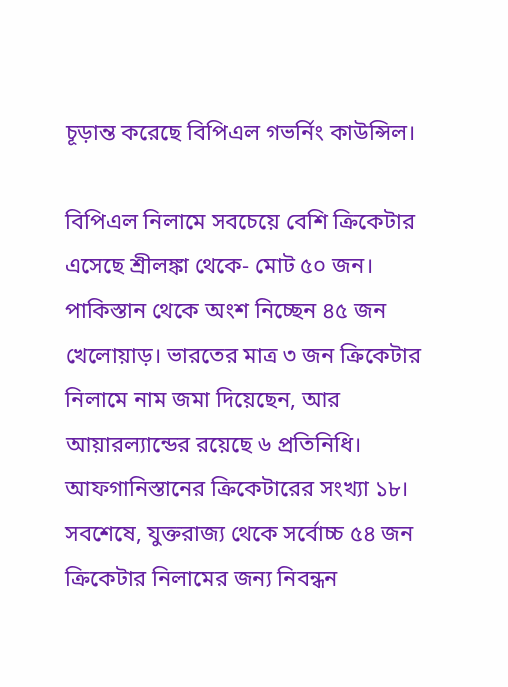চূড়ান্ত করেছে বিপিএল গভর্নিং কাউন্সিল।

বিপিএল নিলামে সবচেয়ে বেশি ক্রিকেটার এসেছে শ্রীলঙ্কা থেকে- মোট ৫০ জন। পাকিস্তান থেকে অংশ নিচ্ছেন ৪৫ জন খেলোয়াড়। ভারতের মাত্র ৩ জন ক্রিকেটার নিলামে নাম জমা দিয়েছেন, আর আয়ারল্যান্ডের রয়েছে ৬ প্রতিনিধি। আফগানিস্তানের ক্রিকেটারের সংখ্যা ১৮। সবশেষে, যুক্তরাজ্য থেকে সর্বোচ্চ ৫৪ জন ক্রিকেটার নিলামের জন্য নিবন্ধন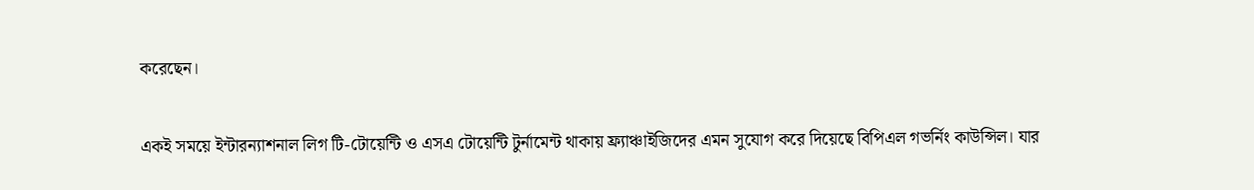করেছেন।

একই সময়ে ইন্টারন্যাশনাল লিগ টি-টোয়েন্টি ও এসএ টোয়েন্টি টুর্নামেন্ট থাকায় ফ্র্যাঞ্চাইজিদের এমন সুযোগ করে দিয়েছে বিপিএল গভর্নিং কাউন্সিল। যার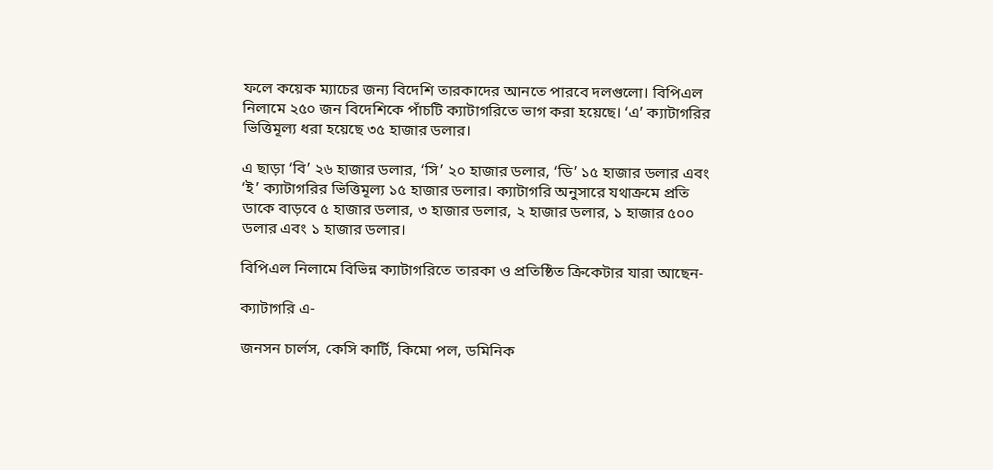ফলে কয়েক ম্যাচের জন্য বিদেশি তারকাদের আনতে পারবে দলগুলো। বিপিএল নিলামে ২৫০ জন বিদেশিকে পাঁচটি ক্যাটাগরিতে ভাগ করা হয়েছে। ‘এ’ ক্যাটাগরির ভিত্তিমূল্য ধরা হয়েছে ৩৫ হাজার ডলার।

এ ছাড়া ‘বি’ ২৬ হাজার ডলার, ‘সি’ ২০ হাজার ডলার, ‘ডি’ ১৫ হাজার ডলার এবং ‘ই’ ক্যাটাগরির ভিত্তিমূল্য ১৫ হাজার ডলার। ক্যাটাগরি অনুসারে যথাক্রমে প্রতি ডাকে বাড়বে ৫ হাজার ডলার, ৩ হাজার ডলার, ২ হাজার ডলার, ১ হাজার ৫০০ ডলার এবং ১ হাজার ডলার।

বিপিএল নিলামে বিভিন্ন ক্যাটাগরিতে তারকা ও প্রতিষ্ঠিত ক্রিকেটার যারা আছেন-

ক্যাটাগরি এ-

জনসন চার্লস, কেসি কার্টি, কিমো পল, ডমিনিক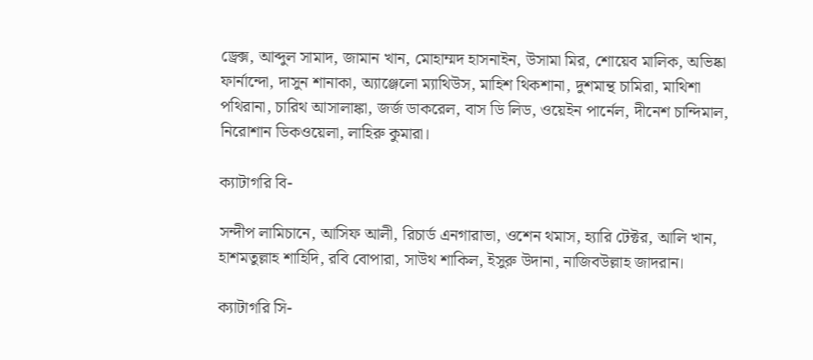ড্রেক্স, আব্দুল সামাদ, জামান খান, মোহাম্মদ হাসনাইন, উসামা মির, শোয়েব মালিক, অভিষ্কা ফার্নান্দো, দাসুন শানাকা, অ্যাঞ্জেলো ম্যাথিউস, মাহিশ থিকশানা, দুশমান্থ চামিরা, মাথিশা পথিরানা, চারিথ আসালাঙ্কা, জর্জ ডাকরেল, বাস ডি লিড, ওয়েইন পার্নেল, দীনেশ চান্দিমাল, নিরোশান ডিকওয়েলা, লাহিরু কুমারা।

ক্যাটাগরি বি-

সন্দীপ লামিচানে, আসিফ আলী, রিচার্ড এনগারাভা, ওশেন থমাস, হ্যারি টেক্টর, আলি খান, হাশমতুল্লাহ শাহিদি, রবি বোপারা, সাউথ শাকিল, ইসুরু উদানা, নাজিবউল্লাহ জাদরান।

ক্যাটাগরি সি-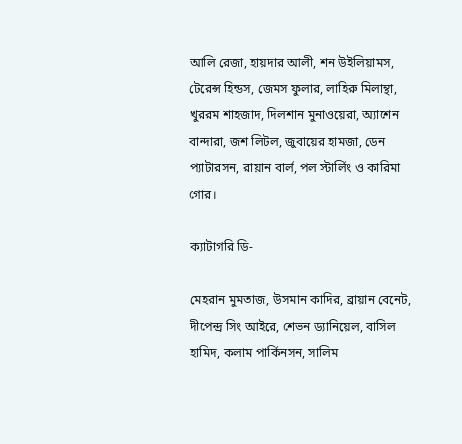আলি রেজা, হায়দার আলী, শন উইলিয়ামস, টেরেন্স হিন্ডস, জেমস ফুলার, লাহিরু মিলান্থা, খুররম শাহজাদ, দিলশান মুনাওয়েরা, অ্যাশেন বান্দারা, জশ লিটল, জুবায়ের হামজা, ডেন প্যাটারসন, রায়ান বার্ল, পল স্টার্লিং ও কারিমা গোর।

ক্যাটাগরি ডি-

মেহরান মুমতাজ, উসমান কাদির, ব্রায়ান বেনেট, দীপেন্দ্র সিং আইরে, শেভন ড্যানিয়েল, বাসিল হামিদ, কলাম পার্কিনসন, সালিম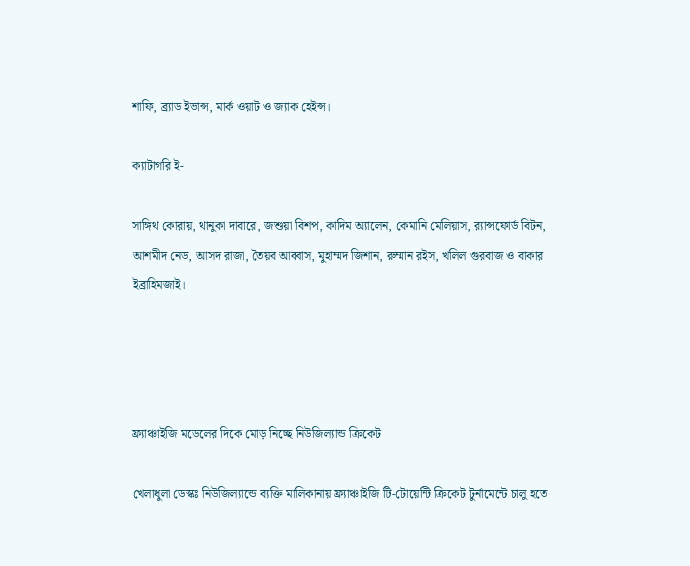শাফি, ব্র্যাড ইভান্স, মার্ক ওয়াট ও জ্যাক হেইন্স।

ক্যাটাগরি ই-

সাঙ্গিথ কোরায়, থানুকা দাবারে, জশুয়া বিশপ, কাদিম অ্যালেন, কেমানি মেলিয়াস, র‍্যান্সফোর্ড বিটন, আশমীদ নেড, আসদ রাজা, তৈয়ব আব্বাস, মুহাম্মদ জিশান, রুম্মান রইস, খলিল গুরবাজ ও বাকার ইব্রাহিমজাই।




ফ্র্যাঞ্চাইজি মডেলের দিকে মোড় নিচ্ছে নিউজিল্যান্ড ক্রিকেট

খেলাধুলা ডেস্কঃ নিউজিল্যান্ডে ব্যক্তি মালিকানায় ফ্র্যাঞ্চাইজি টি-টোয়েন্টি ক্রিকেট টুর্নামেন্টে চালু হতে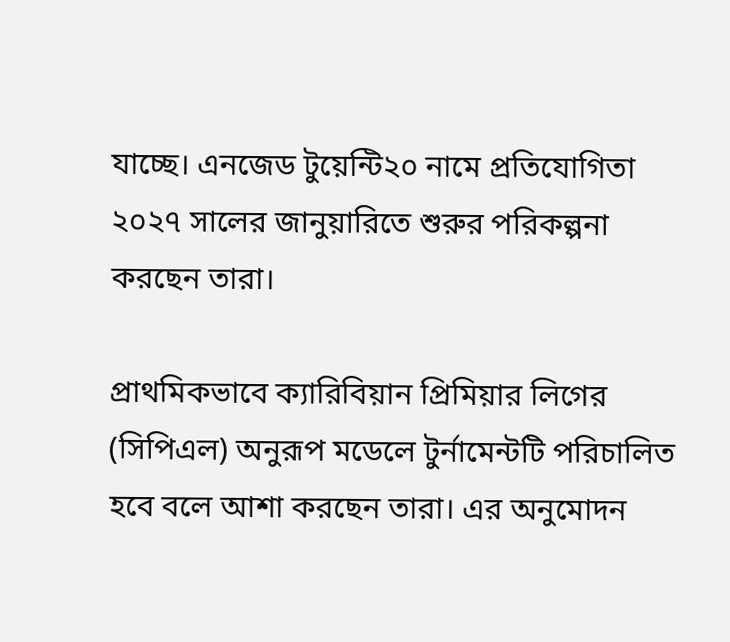যাচ্ছে। এনজেড টুয়েন্টি২০ নামে প্রতিযোগিতা ২০২৭ সালের জানুয়ারিতে শুরুর পরিকল্পনা করছেন তারা।

প্রাথমিকভাবে ক্যারিবিয়ান প্রিমিয়ার লিগের (সিপিএল) অনুরূপ মডেলে টুর্নামেন্টটি পরিচালিত হবে বলে আশা করছেন তারা। এর অনুমোদন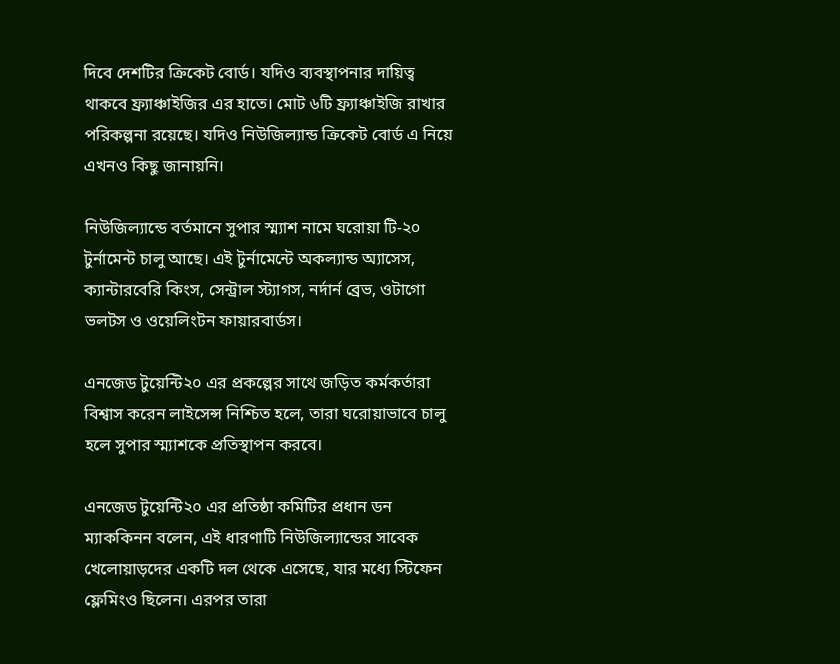দিবে দেশটির ক্রিকেট বোর্ড। যদিও ব্যবস্থাপনার দায়িত্ব থাকবে ফ্র্যাঞ্চাইজির এর হাতে। মোট ৬টি ফ্র্যাঞ্চাইজি রাখার পরিকল্পনা রয়েছে। যদিও নিউজিল্যান্ড ক্রিকেট বোর্ড এ নিয়ে এখনও কিছু জানায়নি।

নিউজিল্যান্ডে বর্তমানে সুপার স্ম্যাশ নামে ঘরোয়া টি-২০ টুর্নামেন্ট চালু আছে। এই টুর্নামেন্টে অকল্যান্ড অ্যাসেস, ক্যান্টারবেরি কিংস, সেন্ট্রাল স্ট্যাগস, নর্দার্ন ব্রেভ, ওটাগো ভলটস ও ওয়েলিংটন ফায়ারবার্ডস।

এনজেড টুয়েন্টি২০ এর প্রকল্পের সাথে জড়িত কর্মকর্তারা বিশ্বাস করেন লাইসেন্স নিশ্চিত হলে, তারা ঘরোয়াভাবে চালু হলে সুপার স্ম্যাশকে প্রতিস্থাপন করবে।

এনজেড টুয়েন্টি২০ এর প্রতিষ্ঠা কমিটির প্রধান ডন ম্যাককিনন বলেন, এই ধারণাটি নিউজিল্যান্ডের সাবেক খেলোয়াড়দের একটি দল থেকে এসেছে, যার মধ্যে স্টিফেন ফ্লেমিংও ছিলেন। এরপর তারা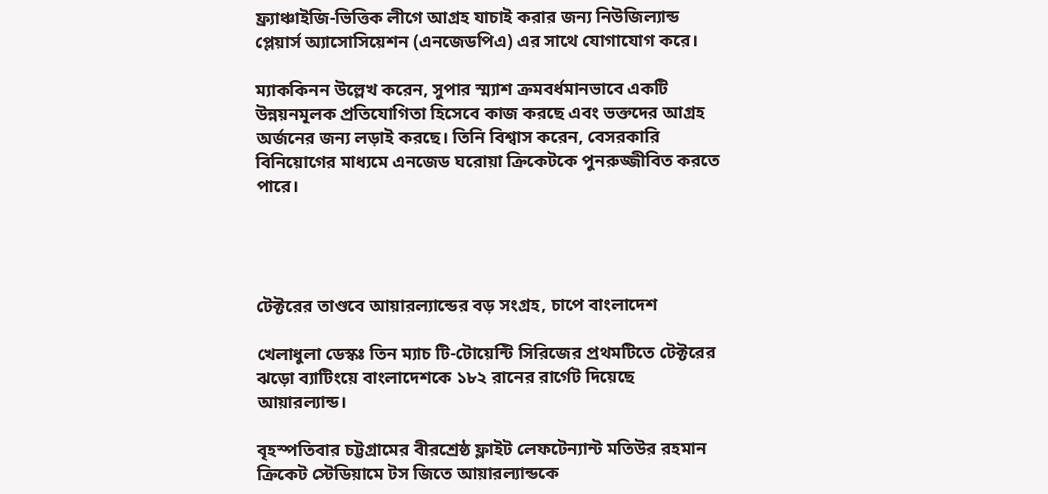ফ্র্যাঞ্চাইজি-ভিত্তিক লীগে আগ্রহ যাচাই করার জন্য নিউজিল্যান্ড প্লেয়ার্স অ্যাসোসিয়েশন (এনজেডপিএ) এর সাথে যোগাযোগ করে।

ম্যাককিনন উল্লেখ করেন, সুপার স্ম্যাশ ক্রমবর্ধমানভাবে একটি উন্নয়নমূলক প্রতিযোগিতা হিসেবে কাজ করছে এবং ভক্তদের আগ্রহ অর্জনের জন্য লড়াই করছে। তিনি বিশ্বাস করেন, বেসরকারি বিনিয়োগের মাধ্যমে এনজেড ঘরোয়া ক্রিকেটকে পুনরুজ্জীবিত করতে পারে।




টেক্টরের তাণ্ডবে আয়ারল্যান্ডের বড় সংগ্রহ, চাপে বাংলাদেশ

খেলাধুলা ডেস্কঃ তিন ম্যাচ টি-টোয়েন্টি সিরিজের প্রথমটিতে টেক্টরের ঝড়ো ব্যাটিংয়ে বাংলাদেশকে ১৮২ রানের রার্গেট দিয়েছে আয়ারল্যান্ড।

বৃহস্পতিবার চট্টগ্রামের বীরশ্রেষ্ঠ ফ্লাইট লেফটেন্যান্ট মতিউর রহমান ক্রিকেট স্টেডিয়ামে টস জিতে আয়ারল্যান্ডকে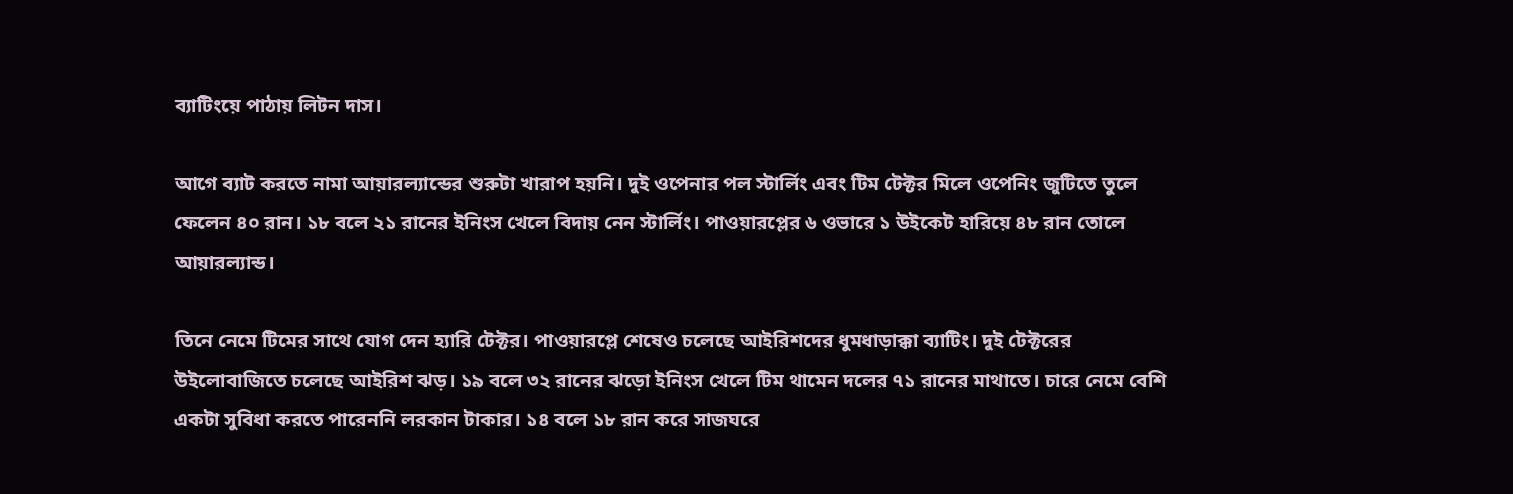ব্যাটিংয়ে পাঠায় লিটন দাস।

আগে ব্যাট করতে নামা আয়ারল্যান্ডের শুরুটা খারাপ হয়নি। দুই ওপেনার পল স্টার্লিং এবং টিম টেক্টর মিলে ওপেনিং জুটিতে তুলে ফেলেন ৪০ রান। ১৮ বলে ২১ রানের ইনিংস খেলে বিদায় নেন স্টার্লিং। পাওয়ারপ্লের ৬ ওভারে ১ উইকেট হারিয়ে ৪৮ রান তোলে আয়ারল্যান্ড।

তিনে নেমে টিমের সাথে যোগ দেন হ্যারি টেক্টর। পাওয়ারপ্লে শেষেও চলেছে আইরিশদের ধুমধাড়াক্কা ব্যাটিং। দুই টেক্টরের উইলোবাজিতে চলেছে আইরিশ ঝড়। ১৯ বলে ৩২ রানের ঝড়ো ইনিংস খেলে টিম থামেন দলের ৭১ রানের মাথাতে। চারে নেমে বেশি একটা সুবিধা করতে পারেননি লরকান টাকার। ১৪ বলে ১৮ রান করে সাজঘরে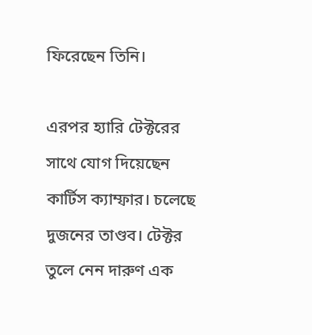ফিরেছেন তিনি।

এরপর হ্যারি টেক্টরের সাথে যোগ দিয়েছেন কার্টিস ক্যাম্ফার। চলেছে দুজনের তাণ্ডব। টেক্টর তুলে নেন দারুণ এক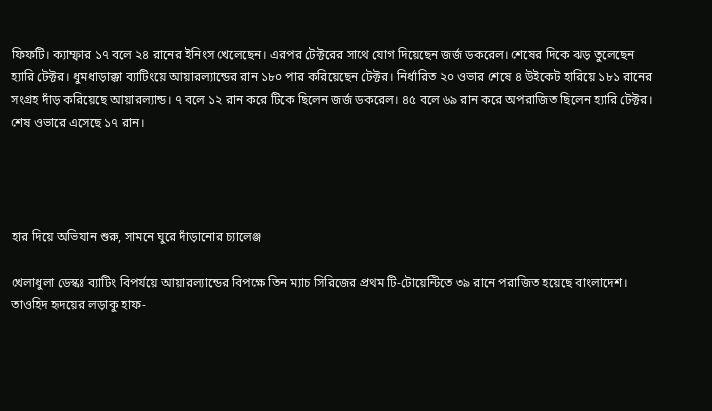ফিফটি। ক্যাম্ফার ১৭ বলে ২৪ রানের ইনিংস খেলেছেন। এরপর টেক্টরের সাথে যোগ দিয়েছেন জর্জ ডকরেল। শেষের দিকে ঝড় তুলেছেন হ্যারি টেক্টর। ধুমধাড়াক্কা ব্যাটিংয়ে আয়ারল্যান্ডের রান ১৮০ পার করিয়েছেন টেক্টর। নির্ধারিত ২০ ওভার শেষে ৪ উইকেট হারিয়ে ১৮১ রানের সংগ্রহ দাঁড় করিয়েছে আয়ারল্যান্ড। ৭ বলে ১২ রান করে টিকে ছিলেন জর্জ ডকরেল। ৪৫ বলে ৬৯ রান করে অপরাজিত ছিলেন হ্যারি টেক্টর। শেষ ওভারে এসেছে ১৭ রান।




হার দিয়ে অভিযান শুরু, সামনে ঘুরে দাঁড়ানোর চ্যালেঞ্জ

খেলাধুলা ডেস্কঃ ব্যাটিং বিপর্যয়ে আয়ারল্যান্ডের বিপক্ষে তিন ম্যাচ সিরিজের প্রথম টি-টোয়েন্টিতে ৩৯ রানে পরাজিত হয়েছে বাংলাদেশ। তাওহিদ হৃদয়ের লড়াকু হাফ-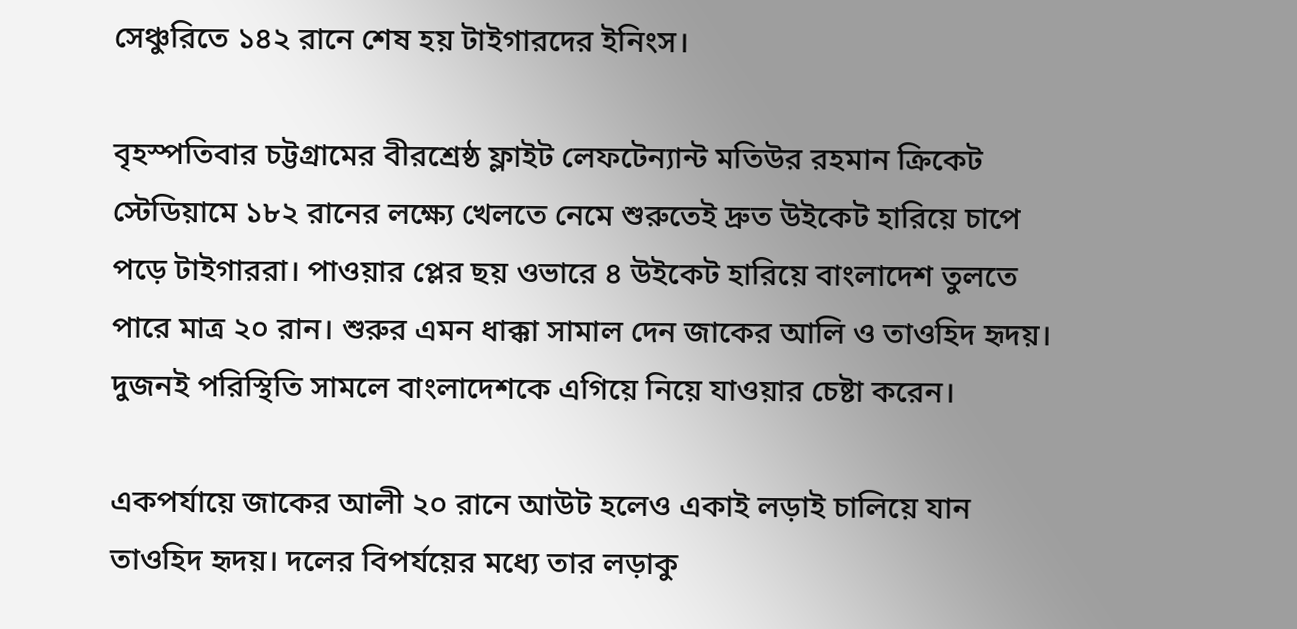সেঞ্চুরিতে ১৪২ রানে শেষ হয় টাইগারদের ইনিংস।

বৃহস্পতিবার চট্টগ্রামের বীরশ্রেষ্ঠ ফ্লাইট লেফটেন্যান্ট মতিউর রহমান ক্রিকেট স্টেডিয়ামে ১৮২ রানের লক্ষ্যে খেলতে নেমে শুরুতেই দ্রুত উইকেট হারিয়ে চাপে পড়ে টাইগাররা। পাওয়ার প্লের ছয় ওভারে ৪ উইকেট হারিয়ে বাংলাদেশ তুলতে পারে মাত্র ২০ রান। শুরুর এমন ধাক্কা সামাল দেন জাকের আলি ও তাওহিদ হৃদয়। দুজনই পরিস্থিতি সামলে বাংলাদেশকে এগিয়ে নিয়ে যাওয়ার চেষ্টা করেন।

একপর্যায়ে জাকের আলী ২০ রানে আউট হলেও একাই লড়াই চালিয়ে যান তাওহিদ হৃদয়। দলের বিপর্যয়ের মধ্যে তার লড়াকু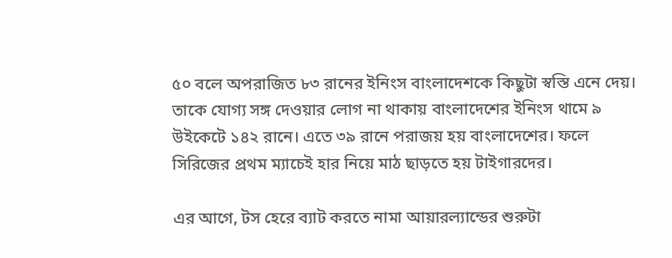৫০ বলে অপরাজিত ৮৩ রানের ইনিংস বাংলাদেশকে কিছুটা স্বস্তি এনে দেয়। তাকে যোগ্য সঙ্গ দেওয়ার লোগ না থাকায় বাংলাদেশের ইনিংস থামে ৯ উইকেটে ১৪২ রানে। এতে ৩৯ রানে পরাজয় হয় বাংলাদেশের। ফলে সিরিজের প্রথম ম্যাচেই হার নিয়ে মাঠ ছাড়তে হয় টাইগারদের।

এর আগে, টস হেরে ব্যাট করতে নামা আয়ারল্যান্ডের শুরুটা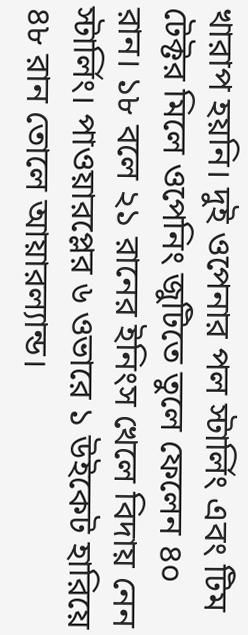খারাপ হয়নি। দুই ওপেনার পল স্টার্লিং এবং টিম টেক্টর মিলে ওপেনিং জুটিতে তুলে ফেলেন ৪০ রান। ১৮ বলে ২১ রানের ইনিংস খেলে বিদায় নেন স্টার্লিং। পাওয়ারপ্লের ৬ ওভারে ১ উইকেট হারিয়ে ৪৮ রান তোলে আয়ারল্যান্ড।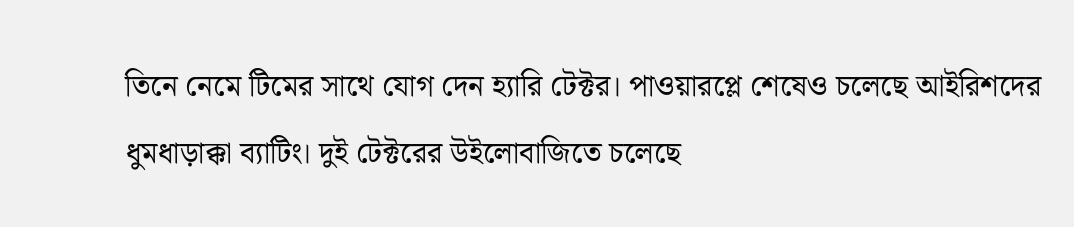তিনে নেমে টিমের সাথে যোগ দেন হ্যারি টেক্টর। পাওয়ারপ্লে শেষেও চলেছে আইরিশদের ধুমধাড়াক্কা ব্যাটিং। দুই টেক্টরের উইলোবাজিতে চলেছে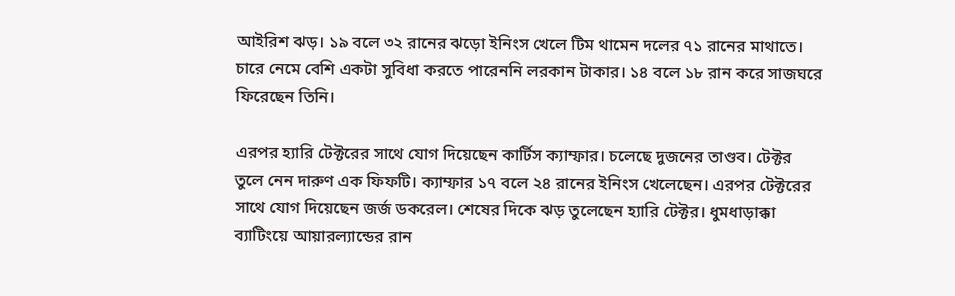আইরিশ ঝড়। ১৯ বলে ৩২ রানের ঝড়ো ইনিংস খেলে টিম থামেন দলের ৭১ রানের মাথাতে। চারে নেমে বেশি একটা সুবিধা করতে পারেননি লরকান টাকার। ১৪ বলে ১৮ রান করে সাজঘরে ফিরেছেন তিনি।

এরপর হ্যারি টেক্টরের সাথে যোগ দিয়েছেন কার্টিস ক্যাম্ফার। চলেছে দুজনের তাণ্ডব। টেক্টর তুলে নেন দারুণ এক ফিফটি। ক্যাম্ফার ১৭ বলে ২৪ রানের ইনিংস খেলেছেন। এরপর টেক্টরের সাথে যোগ দিয়েছেন জর্জ ডকরেল। শেষের দিকে ঝড় তুলেছেন হ্যারি টেক্টর। ধুমধাড়াক্কা ব্যাটিংয়ে আয়ারল্যান্ডের রান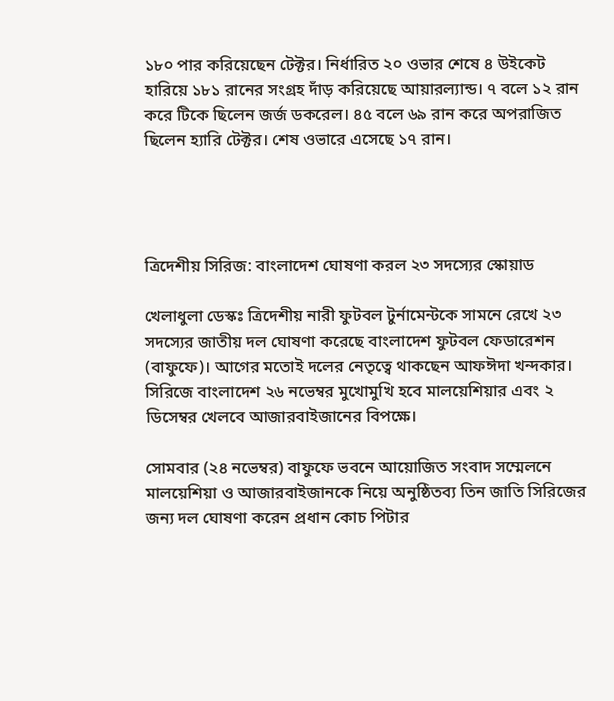১৮০ পার করিয়েছেন টেক্টর। নির্ধারিত ২০ ওভার শেষে ৪ উইকেট হারিয়ে ১৮১ রানের সংগ্রহ দাঁড় করিয়েছে আয়ারল্যান্ড। ৭ বলে ১২ রান করে টিকে ছিলেন জর্জ ডকরেল। ৪৫ বলে ৬৯ রান করে অপরাজিত ছিলেন হ্যারি টেক্টর। শেষ ওভারে এসেছে ১৭ রান।




ত্রিদেশীয় সিরিজ: বাংলাদেশ ঘোষণা করল ২৩ সদস্যের স্কোয়াড

খেলাধুলা ডেস্কঃ ত্রিদেশীয় নারী ফুটবল টুর্নামেন্টকে সামনে রেখে ২৩ সদস্যের জাতীয় দল ঘোষণা করেছে বাংলাদেশ ফুটবল ফেডারেশন (বাফুফে)। আগের মতোই দলের নেতৃত্বে থাকছেন আফঈদা খন্দকার। সিরিজে বাংলাদেশ ২৬ নভেম্বর মুখোমুখি হবে মালয়েশিয়ার এবং ২ ডিসেম্বর খেলবে আজারবাইজানের বিপক্ষে।

সোমবার (২৪ নভেম্বর) বাফুফে ভবনে আয়োজিত সংবাদ সম্মেলনে মালয়েশিয়া ও আজারবাইজানকে নিয়ে অনুষ্ঠিতব্য তিন জাতি সিরিজের জন্য দল ঘোষণা করেন প্রধান কোচ পিটার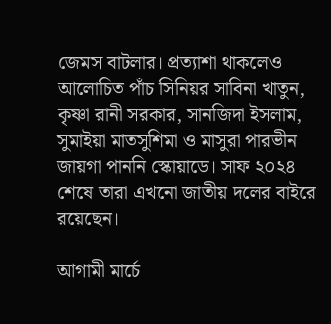জেমস বাটলার। প্রত্যাশা থাকলেও আলোচিত পাঁচ সিনিয়র সাবিনা খাতুন, কৃষ্ণা রানী সরকার, সানজিদা ইসলাম, সুমাইয়া মাতসুশিমা ও মাসুরা পারভীন জায়গা পাননি স্কোয়াডে। সাফ ২০২৪ শেষে তারা এখনো জাতীয় দলের বাইরে রয়েছেন।

আগামী মার্চে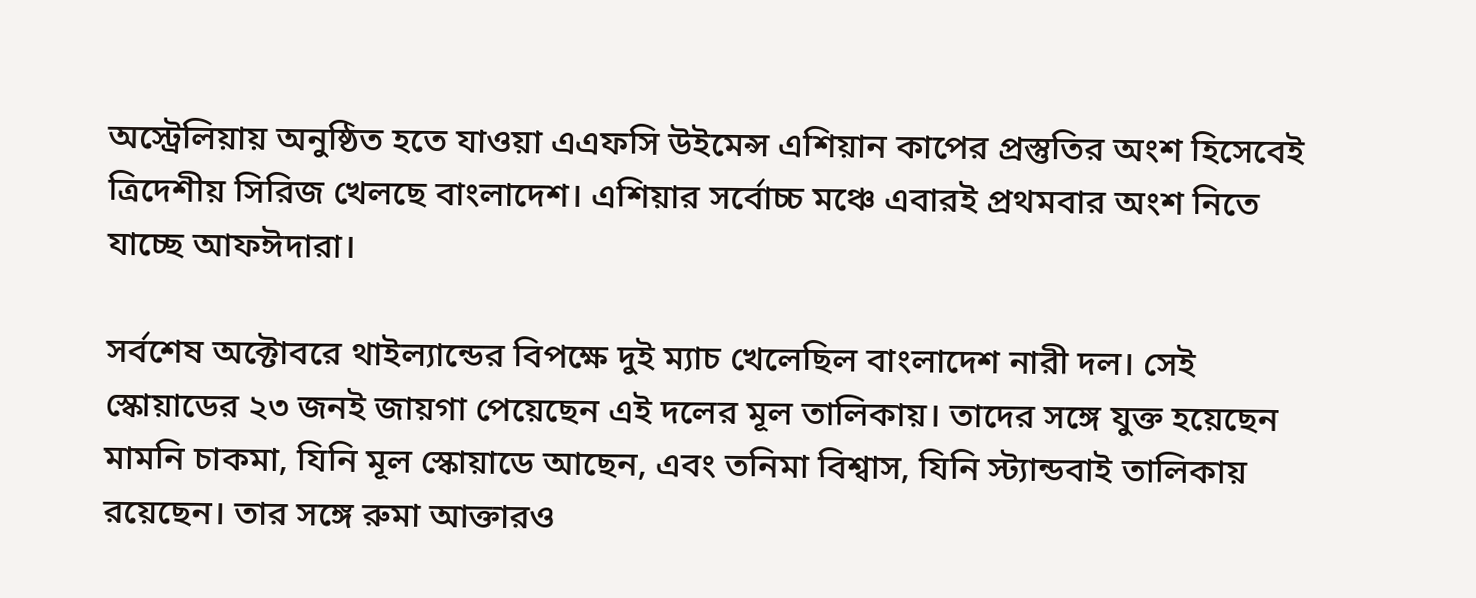অস্ট্রেলিয়ায় অনুষ্ঠিত হতে যাওয়া এএফসি উইমেন্স এশিয়ান কাপের প্রস্তুতির অংশ হিসেবেই ত্রিদেশীয় সিরিজ খেলছে বাংলাদেশ। এশিয়ার সর্বোচ্চ মঞ্চে এবারই প্রথমবার অংশ নিতে যাচ্ছে আফঈদারা।

সর্বশেষ অক্টোবরে থাইল্যান্ডের বিপক্ষে দুই ম্যাচ খেলেছিল বাংলাদেশ নারী দল। সেই স্কোয়াডের ২৩ জনই জায়গা পেয়েছেন এই দলের মূল তালিকায়। তাদের সঙ্গে যুক্ত হয়েছেন মামনি চাকমা, যিনি মূল স্কোয়াডে আছেন, এবং তনিমা বিশ্বাস, যিনি স্ট্যান্ডবাই তালিকায় রয়েছেন। তার সঙ্গে রুমা আক্তারও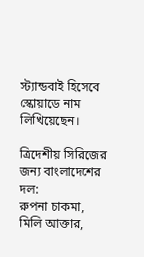স্ট্যান্ডবাই হিসেবে স্কোয়াডে নাম লিখিয়েছেন।

ত্রিদেশীয় সিরিজের জন্য বাংলাদেশের দল:
রুপনা চাকমা, মিলি আক্তার,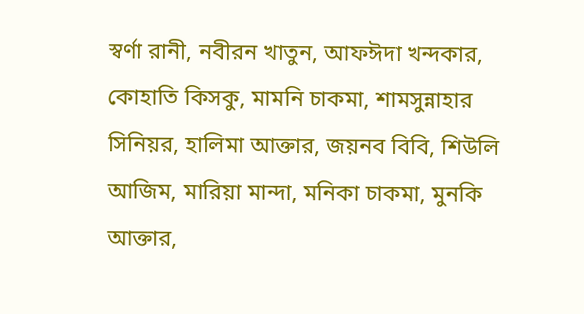স্বর্ণা রানী, নবীরন খাতুন, আফঈদা খন্দকার, কোহাতি কিসকু, মামনি চাকমা, শামসুন্নাহার সিনিয়র, হালিমা আক্তার, জয়নব বিবি, শিউলি আজিম, মারিয়া মান্দা, মনিকা চাকমা, মুনকি আক্তার,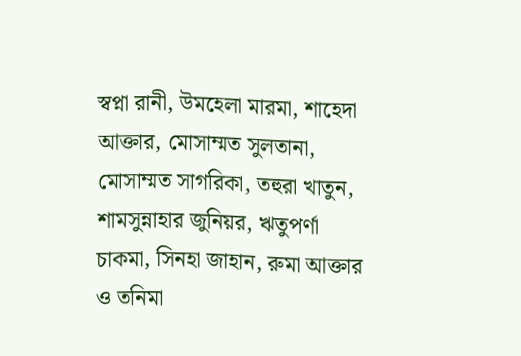স্বপ্না রানী, উমহেলা মারমা, শাহেদা আক্তার, মোসাম্মত সুলতানা, মোসাম্মত সাগরিকা, তহুরা খাতুন, শামসুন্নাহার জুনিয়র, ঋতুপর্ণা চাকমা, সিনহা জাহান, রুমা আক্তার ও তনিমা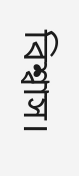বিশ্বাস।